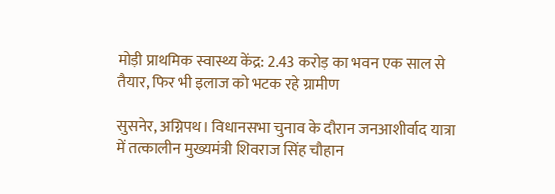मोड़ी प्राथमिक स्वास्थ्य केंद्र: 2.43 करोड़ का भवन एक साल से तैयार, फिर भी इलाज को भटक रहे ग्रामीण

सुसनेर, अग्निपथ। विधानसभा चुनाव के दौरान जनआशीर्वाद यात्रा में तत्कालीन मुख्यमंत्री शिवराज सिंह चौहान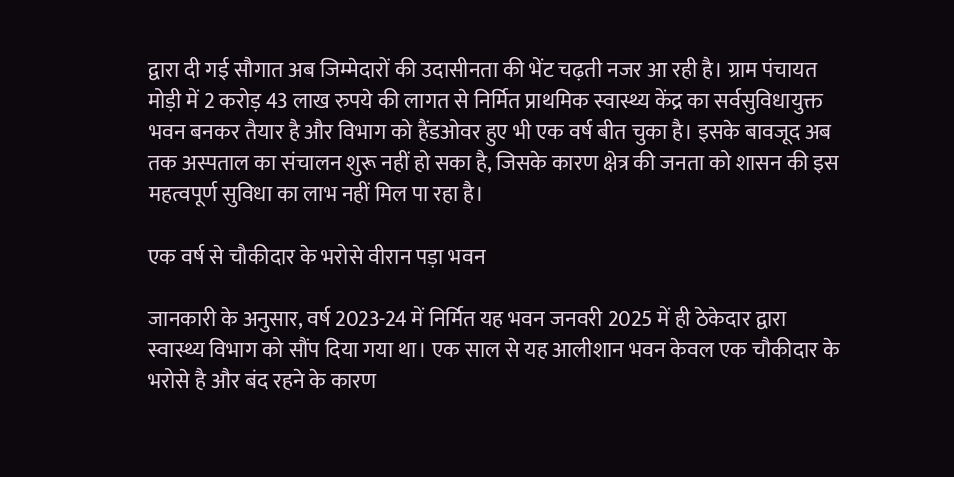द्वारा दी गई सौगात अब जिम्मेदारों की उदासीनता की भेंट चढ़ती नजर आ रही है। ग्राम पंचायत मोड़ी में 2 करोड़ 43 लाख रुपये की लागत से निर्मित प्राथमिक स्वास्थ्य केंद्र का सर्वसुविधायुक्त भवन बनकर तैयार है और विभाग को हैंडओवर हुए भी एक वर्ष बीत चुका है। इसके बावजूद अब तक अस्पताल का संचालन शुरू नहीं हो सका है, जिसके कारण क्षेत्र की जनता को शासन की इस महत्वपूर्ण सुविधा का लाभ नहीं मिल पा रहा है।

एक वर्ष से चौकीदार के भरोसे वीरान पड़ा भवन

जानकारी के अनुसार, वर्ष 2023-24 में निर्मित यह भवन जनवरी 2025 में ही ठेकेदार द्वारा स्वास्थ्य विभाग को सौंप दिया गया था। एक साल से यह आलीशान भवन केवल एक चौकीदार के भरोसे है और बंद रहने के कारण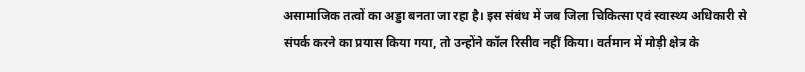असामाजिक तत्वों का अड्डा बनता जा रहा है। इस संबंध में जब जिला चिकित्सा एवं स्वास्थ्य अधिकारी से संपर्क करने का प्रयास किया गया, तो उन्होंने कॉल रिसीव नहीं किया। वर्तमान में मोड़ी क्षेत्र के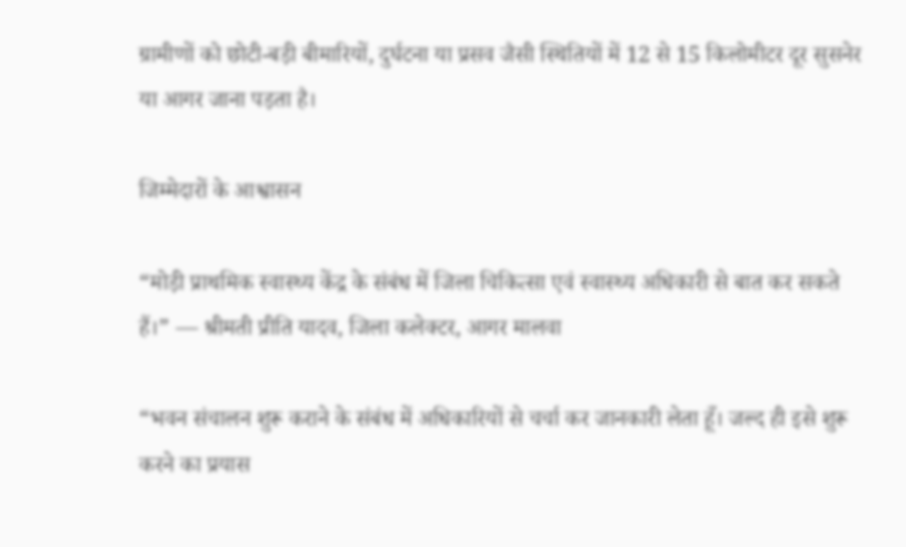ग्रामीणों को छोटी-बड़ी बीमारियों, दुर्घटना या प्रसव जैसी स्थितियों में 12 से 15 किलोमीटर दूर सुसनेर या आगर जाना पड़ता है।

जिम्मेदारों के आश्वासन

“मोड़ी प्राथमिक स्वास्थ्य केंद्र के संबंध में जिला चिकित्सा एवं स्वास्थ्य अधिकारी से बात कर सकते हैं।” — श्रीमती प्रीति यादव, जिला कलेक्टर, आगर मालवा

“भवन संचालन शुरू कराने के संबंध में अधिकारियों से चर्चा कर जानकारी लेता हूँ। जल्द ही इसे शुरू करने का प्रयास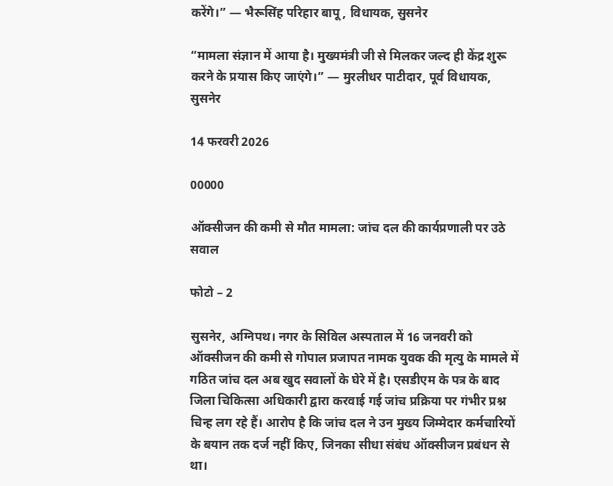करेंगे।” — भैरूसिंह परिहार बापू, विधायक, सुसनेर

“मामला संज्ञान में आया है। मुख्यमंत्री जी से मिलकर जल्द ही केंद्र शुरू करने के प्रयास किए जाएंगे।” — मुरलीधर पाटीदार, पूर्व विधायक, सुसनेर

14 फरवरी 2026

00000

ऑक्सीजन की कमी से मौत मामला: जांच दल की कार्यप्रणाली पर उठे सवाल

फोटो – 2

सुसनेर, अग्निपथ। नगर के सिविल अस्पताल में 16 जनवरी को ऑक्सीजन की कमी से गोपाल प्रजापत नामक युवक की मृत्यु के मामले में गठित जांच दल अब खुद सवालों के घेरे में है। एसडीएम के पत्र के बाद जिला चिकित्सा अधिकारी द्वारा करवाई गई जांच प्रक्रिया पर गंभीर प्रश्न चिन्ह लग रहे हैं। आरोप है कि जांच दल ने उन मुख्य जिम्मेदार कर्मचारियों के बयान तक दर्ज नहीं किए, जिनका सीधा संबंध ऑक्सीजन प्रबंधन से था।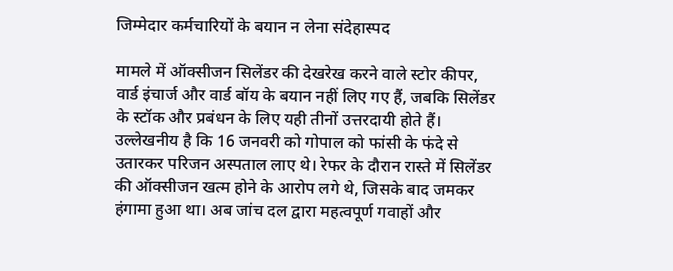जिम्मेदार कर्मचारियों के बयान न लेना संदेहास्पद

मामले में ऑक्सीजन सिलेंडर की देखरेख करने वाले स्टोर कीपर, वार्ड इंचार्ज और वार्ड बॉय के बयान नहीं लिए गए हैं, जबकि सिलेंडर के स्टॉक और प्रबंधन के लिए यही तीनों उत्तरदायी होते हैं। उल्लेखनीय है कि 16 जनवरी को गोपाल को फांसी के फंदे से उतारकर परिजन अस्पताल लाए थे। रेफर के दौरान रास्ते में सिलेंडर की ऑक्सीजन खत्म होने के आरोप लगे थे, जिसके बाद जमकर हंगामा हुआ था। अब जांच दल द्वारा महत्वपूर्ण गवाहों और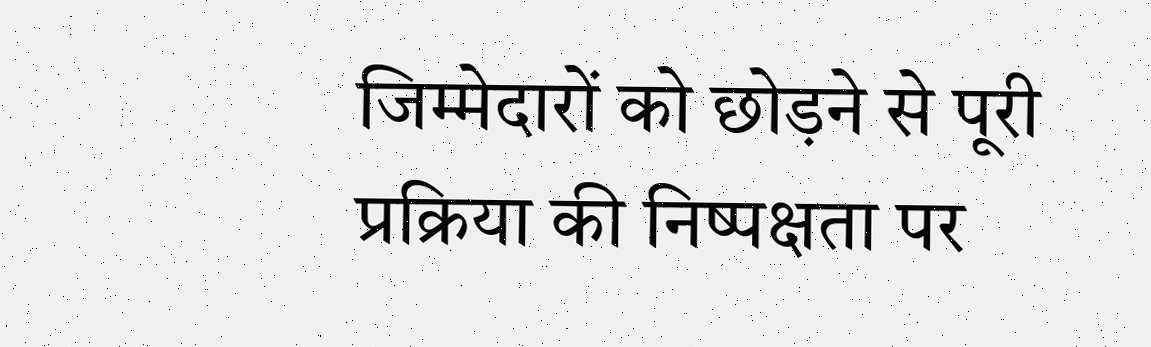जिम्मेदारों को छोड़ने से पूरी प्रक्रिया की निष्पक्षता पर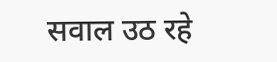सवाल उठ रहे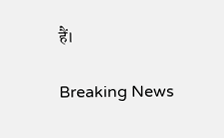हैं।

Breaking News